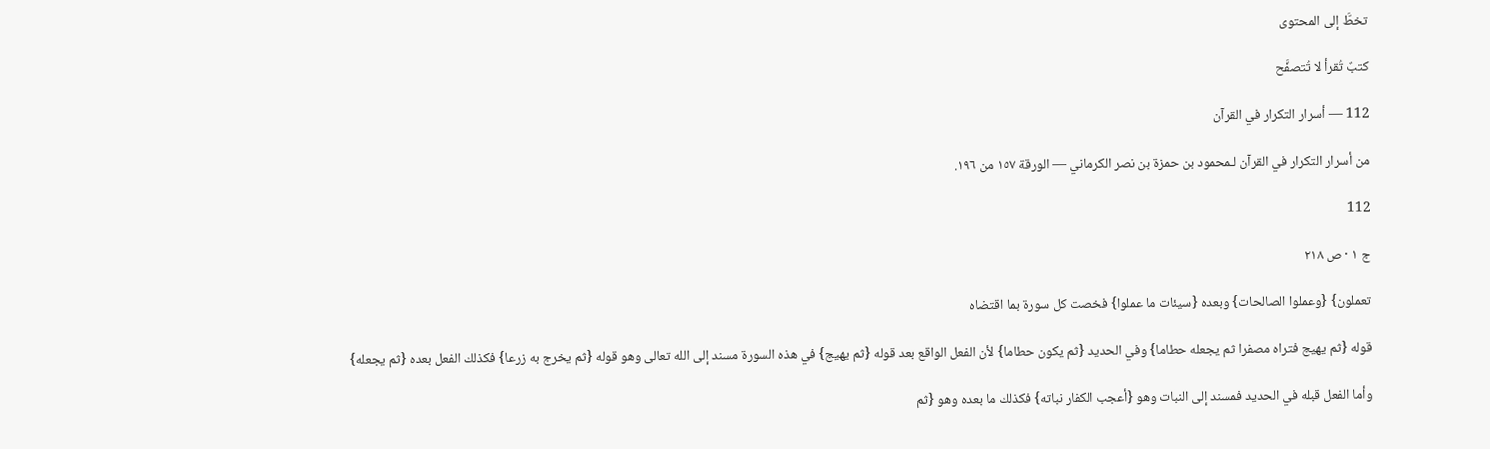تخطَّ إلى المحتوى

كتبٌ تُقرأ لا تُتصفَّح

112 — أسرار التكرار في القرآن

من أسرار التكرار في القرآن لـمحمود بن حمزة بن نصر الكرماني — الورقة ١٥٧ من ١٩٦.

112

ج ١ · ص ٢١٨

تعملون} {وعملوا الصالحات} وبعده {سيئات ما عملوا} فخصت كل سورة بما اقتضاه

قوله {ثم يهيج فتراه مصفرا ثم يجعله حطاما} وفي الحديد {ثم يكون حطاما} لأن الفعل الواقع بعد قوله {ثم يهيج} في هذه السورة مسند إلى الله تعالى وهو قوله {ثم يخرج به زرعا} فكذلك الفعل بعده {ثم يجعله}

وأما الفعل قبله في الحديد فمسند إلى النبات وهو {أعجب الكفار نباته} فكذلك ما بعده وهو {ثم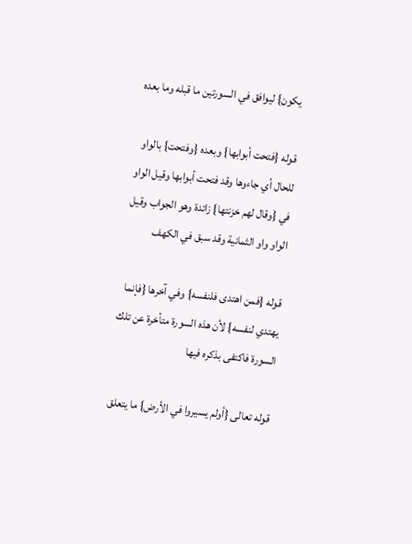يكون} ليوافق في السورتين ما قبله وما بعده

قوله {فتحت أبوابها} وبعده {وفتحت} بالواو للحال أي جاءوها وقد فتحت أبوابها وقيل الواو في {وقال لهم خزنتها} زائدة وهو الجواب وقيل الواو واو الثمانية وقد سبق في الكهف

قوله {فمن اهتدى فلنفسه} وفي آخرها {فإنما يهتدي لنفسه} لأن هذه السورة متأخرة عن تلك السورة فاكتفى بذكره فيها

قوله تعالى {أولم يسيروا في الأرض} ما يتعلق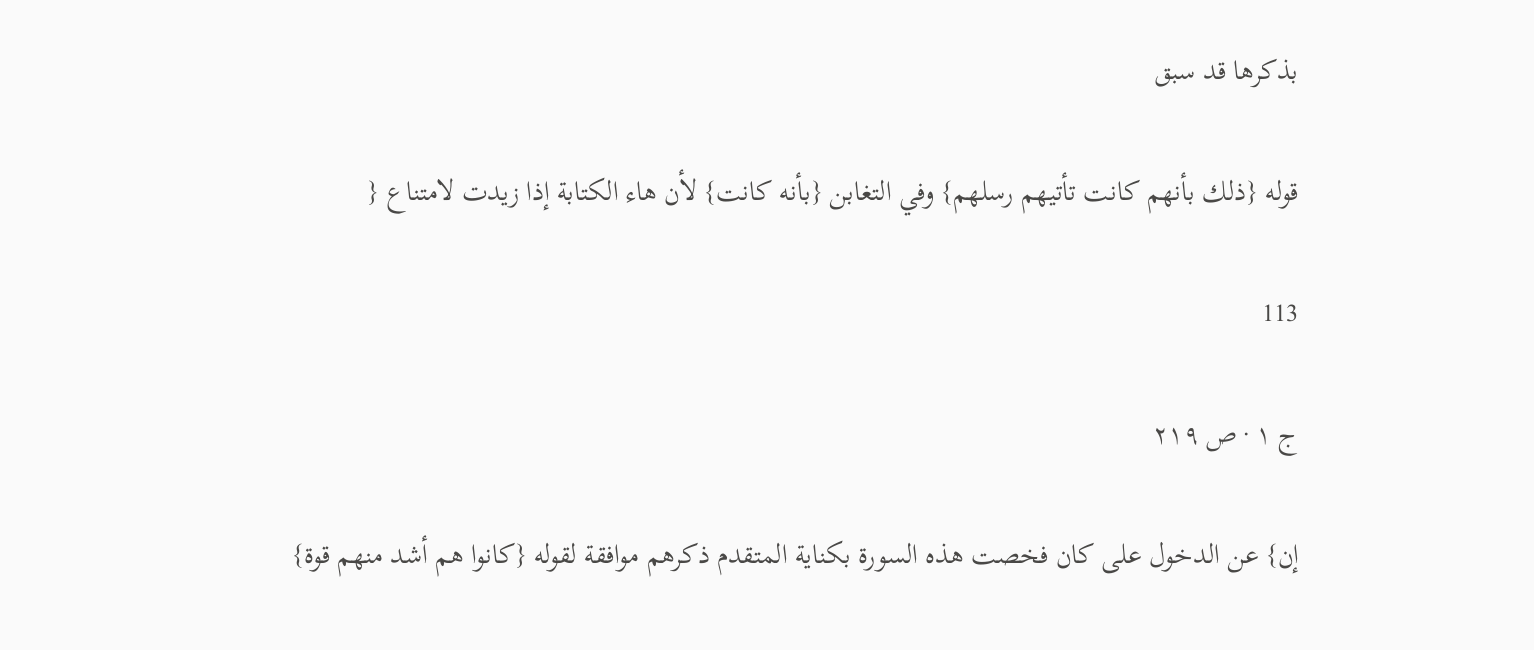بذكرها قد سبق

قوله {ذلك بأنهم كانت تأتيهم رسلهم} وفي التغابن {بأنه كانت} لأن هاء الكتابة إذا زيدت لامتناع {

113

ج ١ · ص ٢١٩

إن} عن الدخول على كان فخصت هذه السورة بكناية المتقدم ذكرهم موافقة لقوله {كانوا هم أشد منهم قوة}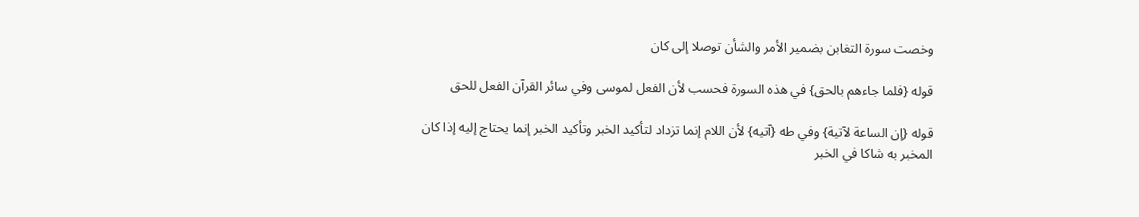وخصت سورة التغابن بضمير الأمر والشأن توصلا إلى كان

قوله {فلما جاءهم بالحق} في هذه السورة فحسب لأن الفعل لموسى وفي سائر القرآن الفعل للحق

قوله {إن الساعة لآتية} وفي طه {آتيه} لأن اللام إنما تزداد لتأكيد الخبر وتأكيد الخبر إنما يحتاج إليه إذا كان المخبر به شاكا في الخبر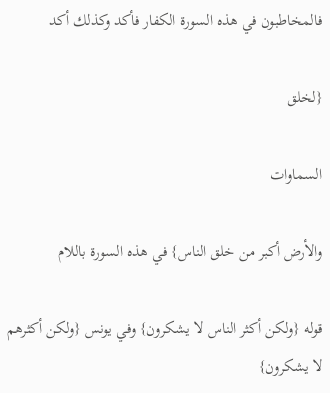فالمخاطبون في هذه السورة الكفار فأكد وكذلك أكد

{لخلق

السماوات

والأرض أكبر من خلق الناس} في هذه السورة باللام

قوله {ولكن أكثر الناس لا يشكرون} وفي يونس {ولكن أكثرهم لا يشكرون}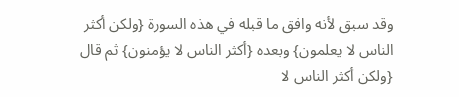وقد سبق لأنه وافق ما قبله في هذه السورة {ولكن أكثر الناس لا يعلمون} وبعده {أكثر الناس لا يؤمنون} ثم قال {ولكن أكثر الناس لا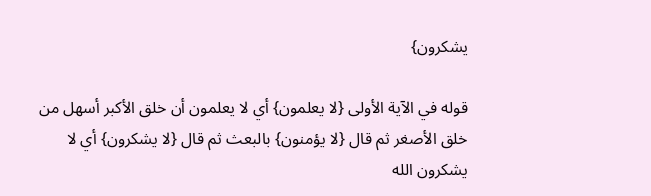يشكرون}

قوله في الآية الأولى {لا يعلمون} أي لا يعلمون أن خلق الأكبر أسهل من خلق الأصغر ثم قال {لا يؤمنون} بالبعث ثم قال {لا يشكرون} أي لا يشكرون الله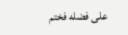على فضله فختم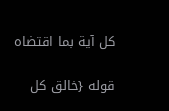كل آية بما اقتضاه

قوله {خالق كل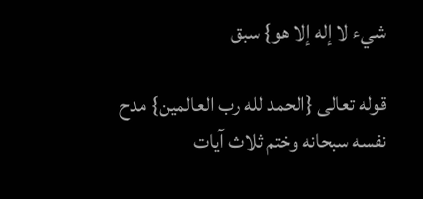شيء لا إله إلا هو} سبق

قوله تعالى {الحمد لله رب العالمين} مدح نفسه سبحانه وختم ثلاث آيات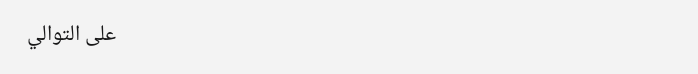على التوالي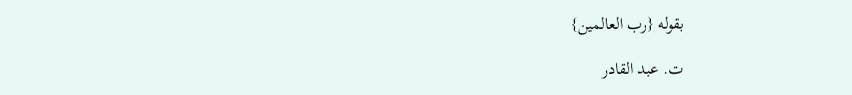بقوله {رب العالمين}

ت. عبد القادر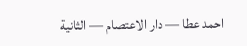احمد عطا — دار الاعتصام — الثانية